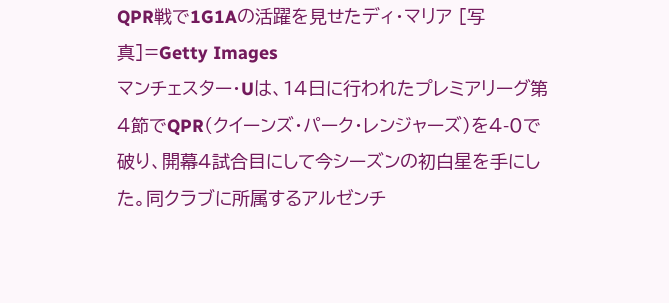QPR戦で1G1Aの活躍を見せたディ・マリア [写真]=Getty Images
マンチェスター・Uは、14日に行われたプレミアリーグ第4節でQPR(クイーンズ・パーク・レンジャーズ)を4-0で破り、開幕4試合目にして今シーズンの初白星を手にした。同クラブに所属するアルゼンチ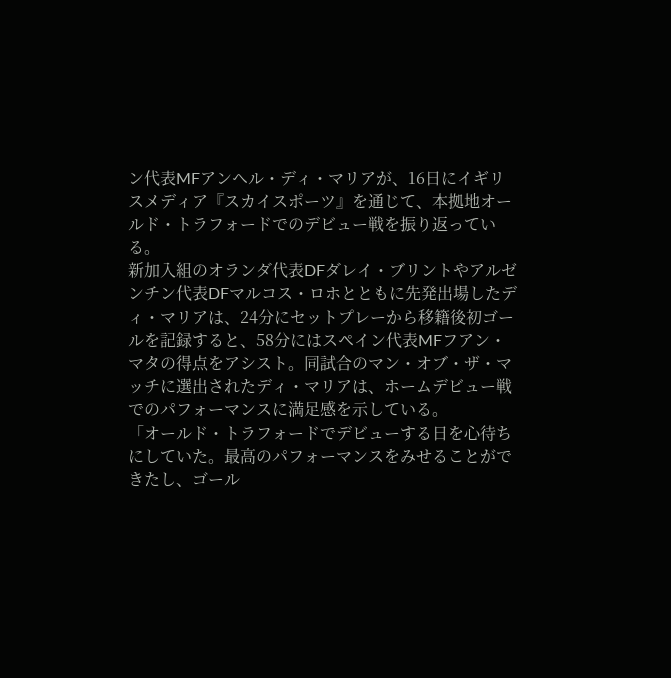ン代表MFアンヘル・ディ・マリアが、16日にイギリスメディア『スカイスポーツ』を通じて、本拠地オールド・トラフォードでのデビュー戦を振り返っている。
新加入組のオランダ代表DFダレイ・ブリントやアルゼンチン代表DFマルコス・ロホとともに先発出場したディ・マリアは、24分にセットプレーから移籍後初ゴールを記録すると、58分にはスペイン代表MFフアン・マタの得点をアシスト。同試合のマン・オブ・ザ・マッチに選出されたディ・マリアは、ホームデビュー戦でのパフォーマンスに満足感を示している。
「オールド・トラフォードでデビューする日を心待ちにしていた。最高のパフォーマンスをみせることができたし、ゴール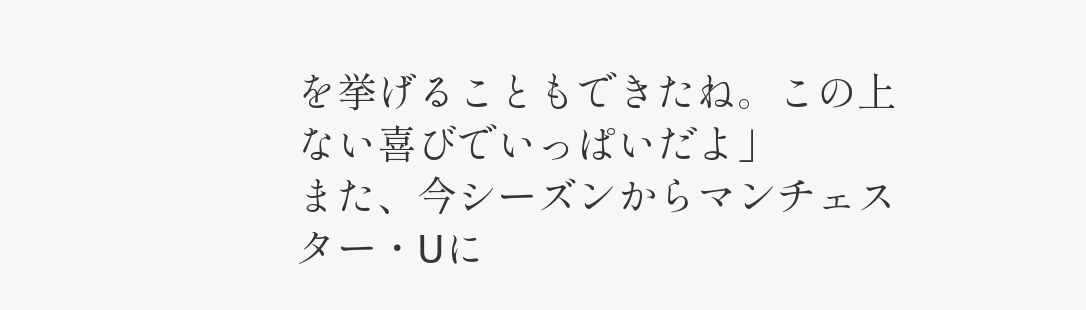を挙げることもできたね。この上ない喜びでいっぱいだよ」
また、今シーズンからマンチェスター・Uに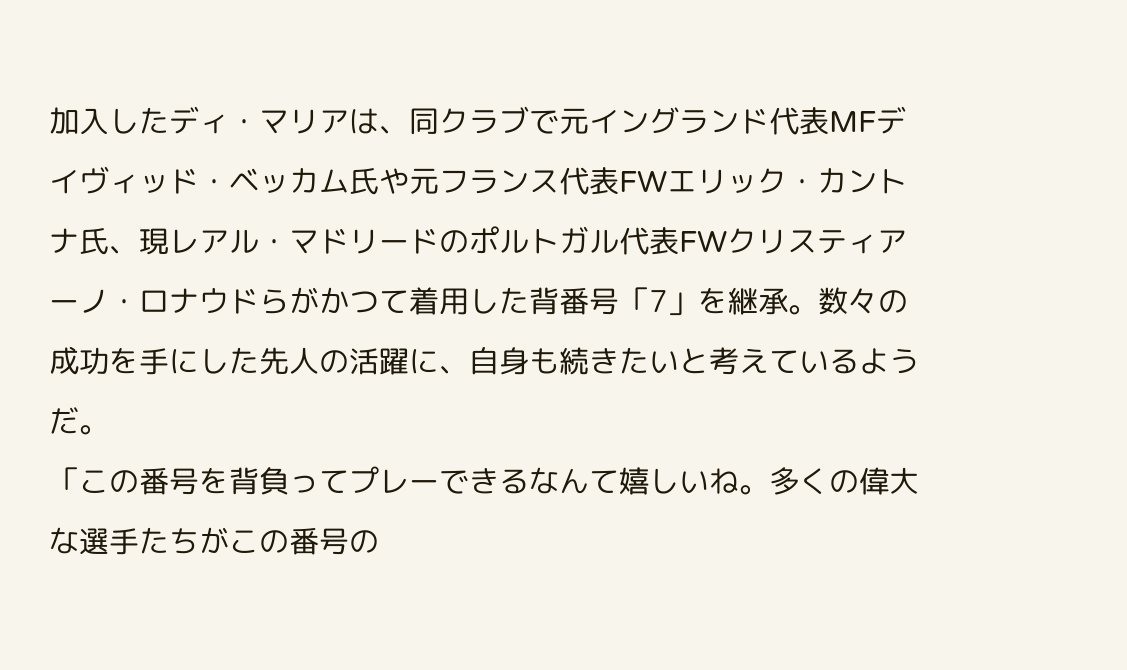加入したディ・マリアは、同クラブで元イングランド代表MFデイヴィッド・ベッカム氏や元フランス代表FWエリック・カントナ氏、現レアル・マドリードのポルトガル代表FWクリスティアーノ・ロナウドらがかつて着用した背番号「7」を継承。数々の成功を手にした先人の活躍に、自身も続きたいと考えているようだ。
「この番号を背負ってプレーできるなんて嬉しいね。多くの偉大な選手たちがこの番号の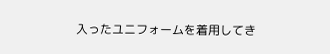入ったユニフォームを着用してき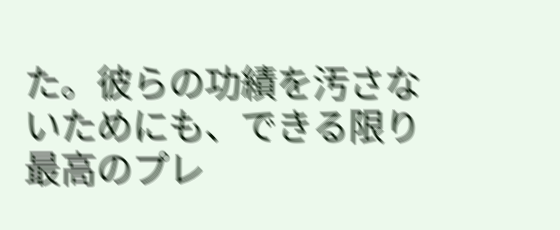た。彼らの功績を汚さないためにも、できる限り最高のプレ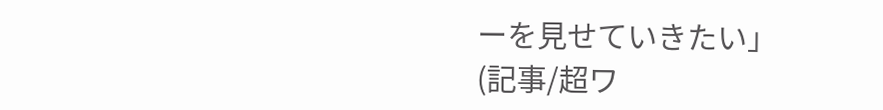ーを見せていきたい」
(記事/超ワ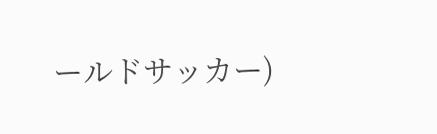ールドサッカー)